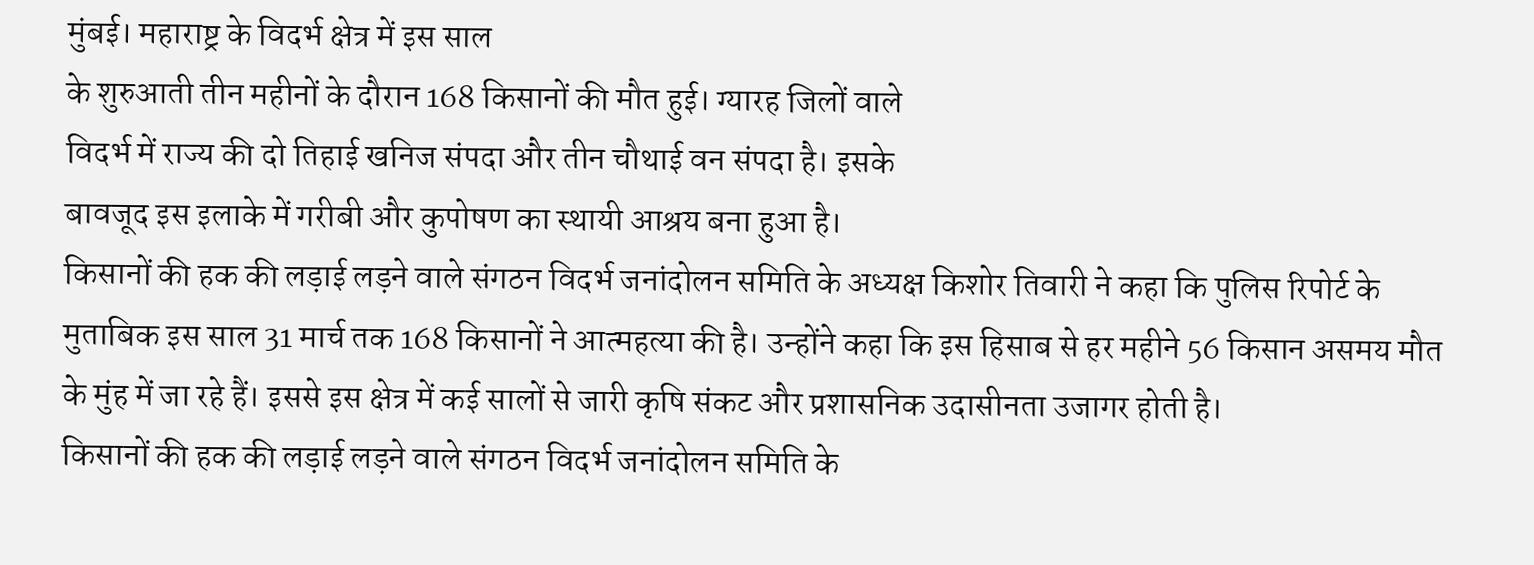मुंबई। महाराष्ट्र के विदर्भ क्षेत्र में इस साल
के शुरुआती तीन महीनों के दौरान 168 किसानों की मौत हुई। ग्यारह जिलों वाले
विदर्भ में राज्य की दो तिहाई खनिज संपदा और तीन चौथाई वन संपदा है। इसके
बावजूद इस इलाके में गरीबी और कुपोषण का स्थायी आश्रय बना हुआ है।
किसानों की हक की लड़ाई लड़ने वाले संगठन विदर्भ जनांदोलन समिति के अध्यक्ष किशोर तिवारी ने कहा कि पुलिस रिपोर्ट के मुताबिक इस साल 31 मार्च तक 168 किसानों ने आत्महत्या की है। उन्होंने कहा कि इस हिसाब से हर महीने 56 किसान असमय मौत के मुंह में जा रहे हैं। इससे इस क्षेत्र में कई सालों से जारी कृषि संकट और प्रशासनिक उदासीनता उजागर होती है।
किसानों की हक की लड़ाई लड़ने वाले संगठन विदर्भ जनांदोलन समिति के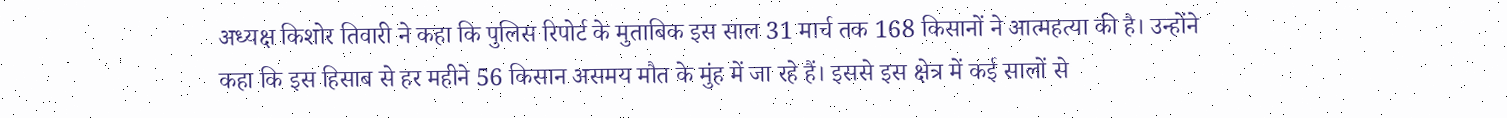अध्यक्ष किशोर तिवारी ने कहा कि पुलिस रिपोर्ट के मुताबिक इस साल 31 मार्च तक 168 किसानों ने आत्महत्या की है। उन्होंने कहा कि इस हिसाब से हर महीने 56 किसान असमय मौत के मुंह में जा रहे हैं। इससे इस क्षेत्र में कई सालों से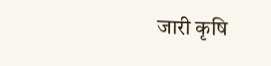जारी कृषि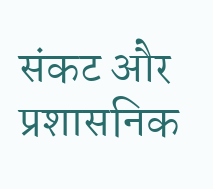संकट और प्रशासनिक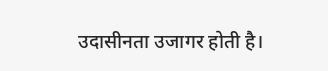उदासीनता उजागर होती है।